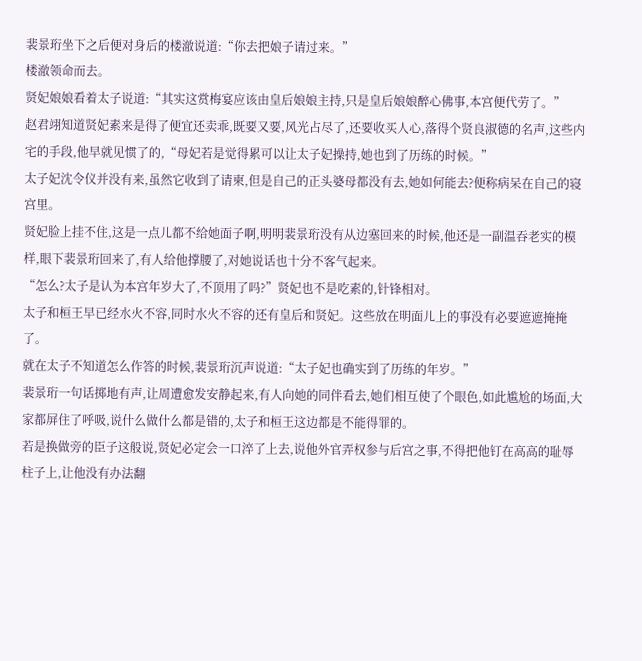裴景珩坐下之后便对身后的楼澈说道:“你去把娘子请过来。”
楼澈领命而去。
贤妃娘娘看着太子说道:“其实这赏梅宴应该由皇后娘娘主持,只是皇后娘娘醉心佛事,本宫便代劳了。”
赵君翊知道贤妃素来是得了便宜还卖乖,既要又要,风光占尽了,还要收买人心,落得个贤良淑德的名声,这些内宅的手段,他早就见惯了的,“母妃若是觉得累可以让太子妃操持,她也到了历练的时候。”
太子妃沈令仪并没有来,虽然它收到了请柬,但是自己的正头婆母都没有去,她如何能去?便称病呆在自己的寝宫里。
贤妃脸上挂不住,这是一点儿都不给她面子啊,明明裴景珩没有从边塞回来的时候,他还是一副温吞老实的模样,眼下裴景珩回来了,有人给他撑腰了,对她说话也十分不客气起来。
“怎么?太子是认为本宫年岁大了,不顶用了吗?”贤妃也不是吃素的,针锋相对。
太子和桓王早已经水火不容,同时水火不容的还有皇后和贤妃。这些放在明面儿上的事没有必要遮遮掩掩了。
就在太子不知道怎么作答的时候,裴景珩沉声说道:“太子妃也确实到了历练的年岁。”
裴景珩一句话掷地有声,让周遭愈发安静起来,有人向她的同伴看去,她们相互使了个眼色,如此尴尬的场面,大家都屏住了呼吸,说什么做什么都是错的,太子和桓王这边都是不能得罪的。
若是换做旁的臣子这般说,贤妃必定会一口淬了上去,说他外官弄权参与后宫之事,不得把他钉在高高的耻辱柱子上,让他没有办法翻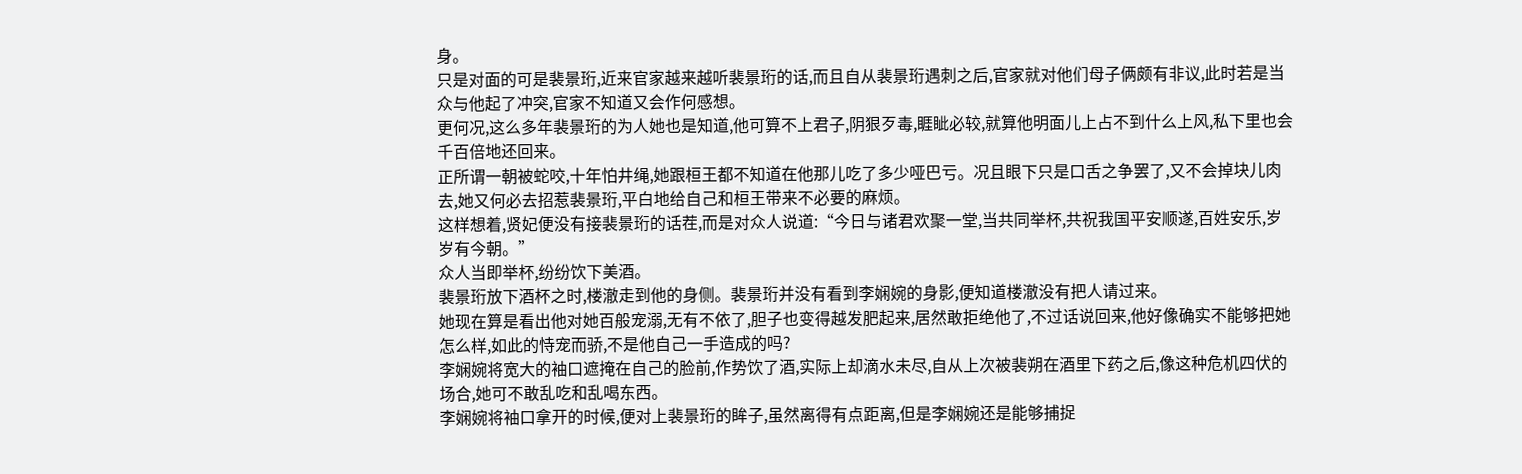身。
只是对面的可是裴景珩,近来官家越来越听裴景珩的话,而且自从裴景珩遇刺之后,官家就对他们母子俩颇有非议,此时若是当众与他起了冲突,官家不知道又会作何感想。
更何况,这么多年裴景珩的为人她也是知道,他可算不上君子,阴狠歹毒,睚眦必较,就算他明面儿上占不到什么上风,私下里也会千百倍地还回来。
正所谓一朝被蛇咬,十年怕井绳,她跟桓王都不知道在他那儿吃了多少哑巴亏。况且眼下只是口舌之争罢了,又不会掉块儿肉去,她又何必去招惹裴景珩,平白地给自己和桓王带来不必要的麻烦。
这样想着,贤妃便没有接裴景珩的话茬,而是对众人说道:“今日与诸君欢聚一堂,当共同举杯,共祝我国平安顺遂,百姓安乐,岁岁有今朝。”
众人当即举杯,纷纷饮下美酒。
裴景珩放下酒杯之时,楼澈走到他的身侧。裴景珩并没有看到李娴婉的身影,便知道楼澈没有把人请过来。
她现在算是看出他对她百般宠溺,无有不依了,胆子也变得越发肥起来,居然敢拒绝他了,不过话说回来,他好像确实不能够把她怎么样,如此的恃宠而骄,不是他自己一手造成的吗?
李娴婉将宽大的袖口遮掩在自己的脸前,作势饮了酒,实际上却滴水未尽,自从上次被裴朔在酒里下药之后,像这种危机四伏的场合,她可不敢乱吃和乱喝东西。
李娴婉将袖口拿开的时候,便对上裴景珩的眸子,虽然离得有点距离,但是李娴婉还是能够捕捉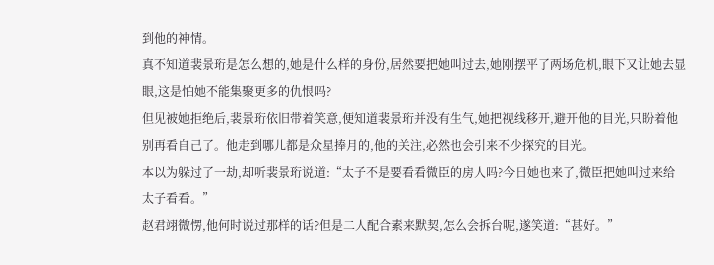到他的神情。
真不知道裴景珩是怎么想的,她是什么样的身份,居然要把她叫过去,她刚摆平了两场危机,眼下又让她去显眼,这是怕她不能集聚更多的仇恨吗?
但见被她拒绝后,裴景珩依旧带着笑意,便知道裴景珩并没有生气,她把视线移开,避开他的目光,只盼着他别再看自己了。他走到哪儿都是众星捧月的,他的关注,必然也会引来不少探究的目光。
本以为躲过了一劫,却听裴景珩说道:“太子不是要看看微臣的房人吗?今日她也来了,微臣把她叫过来给太子看看。”
赵君翊微愣,他何时说过那样的话?但是二人配合素来默契,怎么会拆台呢,遂笑道:“甚好。”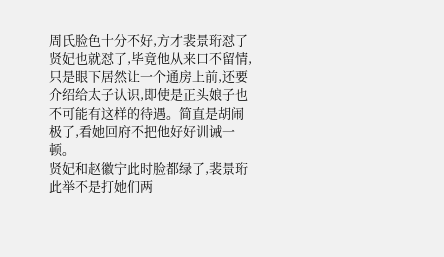周氏脸色十分不好,方才裴景珩怼了贤妃也就怼了,毕竟他从来口不留情,只是眼下居然让一个通房上前,还要介绍给太子认识,即使是正头娘子也不可能有这样的待遇。简直是胡闹极了,看她回府不把他好好训诫一顿。
贤妃和赵徽宁此时脸都绿了,裴景珩此举不是打她们两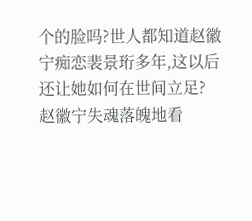个的脸吗?世人都知道赵徽宁痴恋裴景珩多年,这以后还让她如何在世间立足?
赵徽宁失魂落魄地看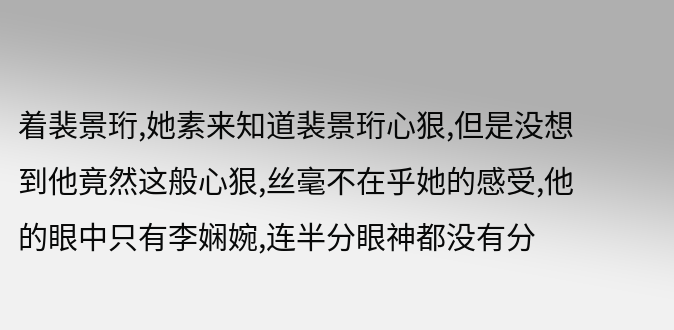着裴景珩,她素来知道裴景珩心狠,但是没想到他竟然这般心狠,丝毫不在乎她的感受,他的眼中只有李娴婉,连半分眼神都没有分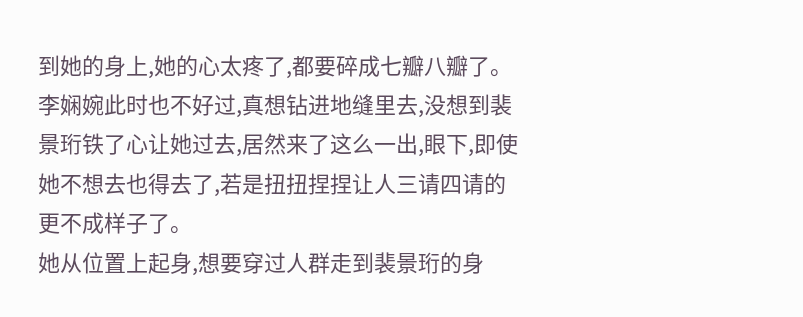到她的身上,她的心太疼了,都要碎成七瓣八瓣了。
李娴婉此时也不好过,真想钻进地缝里去,没想到裴景珩铁了心让她过去,居然来了这么一出,眼下,即使她不想去也得去了,若是扭扭捏捏让人三请四请的更不成样子了。
她从位置上起身,想要穿过人群走到裴景珩的身